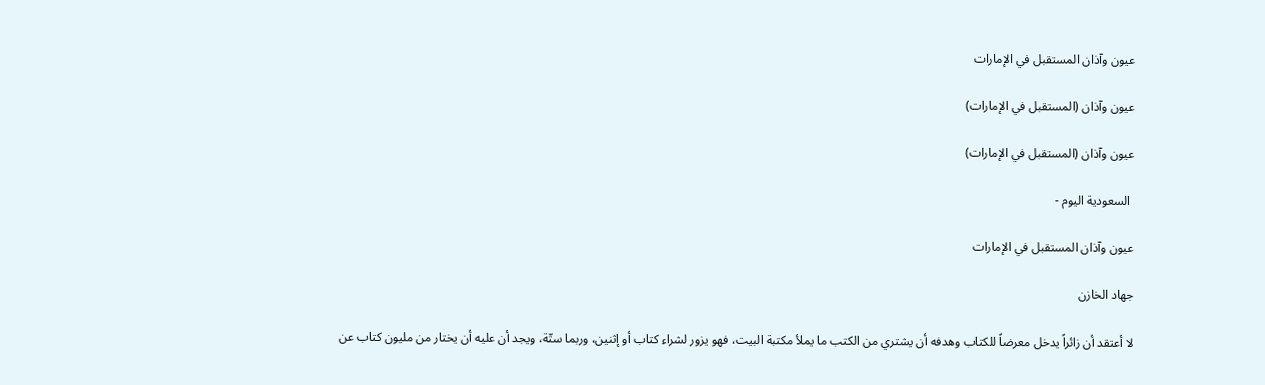عيون وآذان المستقبل في الإمارات

عيون وآذان (المستقبل في الإمارات)

عيون وآذان (المستقبل في الإمارات)

 السعودية اليوم -

عيون وآذان المستقبل في الإمارات

جهاد الخازن

لا أعتقد أن زائراً يدخل معرضاً للكتاب وهدفه أن يشتري من الكتب ما يملأ مكتبة البيت، فهو يزور لشراء كتاب أو إثنين، وربما ستّة، ويجد أن عليه أن يختار من مليون كتاب عن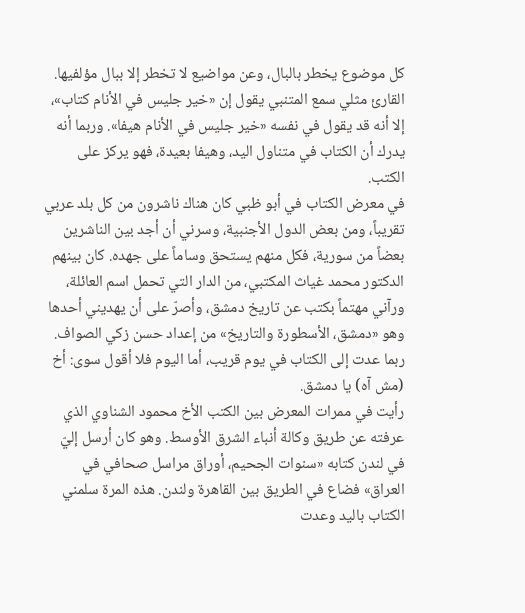كل موضوع يخطر بالبال، وعن مواضيع لا تخطر إلا ببال مؤلفيها.
القارئ مثلي سمع المتنبي يقول إن «خير جليس في الأنام كتاب»، إلا أنه قد يقول في نفسه «خير جليس في الأنام هيفا». وربما أنه يدرك أن الكتاب في متناول اليد، وهيفا بعيدة، فهو يركز على الكتب.
في معرض الكتاب في أبو ظبي كان هناك ناشرون من كل بلد عربي تقريباً، ومن بعض الدول الأجنبية، وسرني أن أجد بين الناشرين بعضاً من سورية، فكل منهم يستحق وساماً على جهده. كان بينهم الدكتور محمد غياث المكتبي، من الدار التي تحمل اسم العائلة، ورآني مهتماً بكتب عن تاريخ دمشق، وأصرّ على أن يهديني أحدها وهو «دمشق، الأسطورة والتاريخ» من إعداد حسن زكي الصواف. ربما عدت إلى الكتاب في يوم قريب، أما اليوم فلا أقول سوى: أخ (مش آه) يا دمشق.
رأيت في ممرات المعرض بين الكتب الأخ محمود الشناوي الذي عرفته عن طريق وكالة أنباء الشرق الأوسط. وهو كان أرسل إليّ في لندن كتابه «سنوات الجحيم، أوراق مراسل صحافي في العراق» فضاع في الطريق بين القاهرة ولندن. هذه المرة سلمني الكتاب باليد وعدت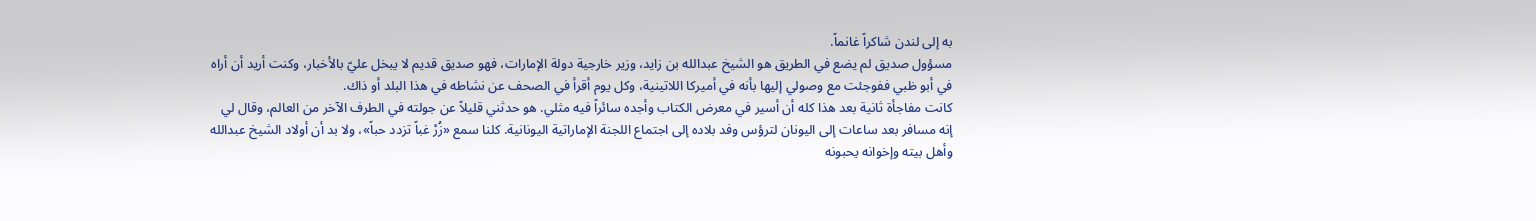به إلى لندن شاكراً غانماً.
مسؤول صديق لم يضع في الطريق هو الشيخ عبدالله بن زايد، وزير خارجية دولة الإمارات، فهو صديق قديم لا يبخل عليّ بالأخبار، وكنت أريد أن أراه في أبو ظبي ففوجئت مع وصولي إليها بأنه في أميركا اللاتينية، وكل يوم أقرأ في الصحف عن نشاطه في هذا البلد أو ذاك.
كانت مفاجأة ثانية بعد هذا كله أن أسير في معرض الكتاب وأجده سائراً فيه مثلي. هو حدثني قليلاً عن جولته في الطرف الآخر من العالم، وقال لي إنه مسافر بعد ساعات إلى اليونان لترؤس وفد بلاده إلى اجتماع اللجنة الإماراتية اليونانية. كلنا سمع «زُرْ غباً تزدد حباً»، ولا بد أن أولاد الشيخ عبدالله وأهل بيته وإخوانه يحبونه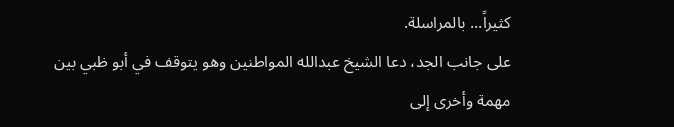كثيراً... بالمراسلة.
على جانب الجد، دعا الشيخ عبدالله المواطنين وهو يتوقف في أبو ظبي بين مهمة وأخرى إلى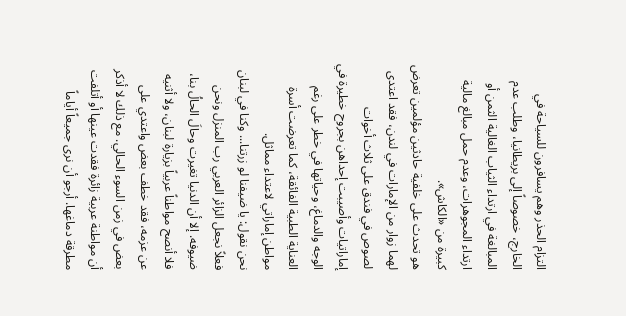التزام الحذر وهم يسافرون للسياحة في الخارج، خصوصاً إلى بريطانيا، وطلب عدم المبالغة في ارتداء الثياب الغالية الثمن أو ارتداء المجوهرات، وعدم حمل مبالغ مالية كبيرة من «الكاش».
هو تحدث على خلفية حادثين مؤلمين تعرض لهما زوار من الإمارات في لندن، فقد اعتدى لصوص في فندق على ثلاث أخوات إماراتيات وأصيبت إحداهن بجروح خطيرة في الوجه والدماغ، وحياتها في خطر على رغم العناية الطبية الفائقة، كما تعرضت أسرة مواطن إماراتي لاعتداء مماثل.
نحن نقول: يا ضيفنا لو زرتنا... وكنا في لبنان فعلاً نجعل الزائر العربي رب المنزل ونحن ضيوفه. إلا أن الدنيا تغيرت وحالَ الحالُ بنا، فلا أنصح مواطناً عربياً بزيارة لبنان، ولا أثنيه عن عزمه، فقد خطف بعض واعتدي على بعض في زمن السوء الحالي. مع ذلك لا أذكر أن مواطنة عربية زائرة فقدت عينها أو أتلفت مطرقة دماغها. أرجو أن نرى جميعاً أياماً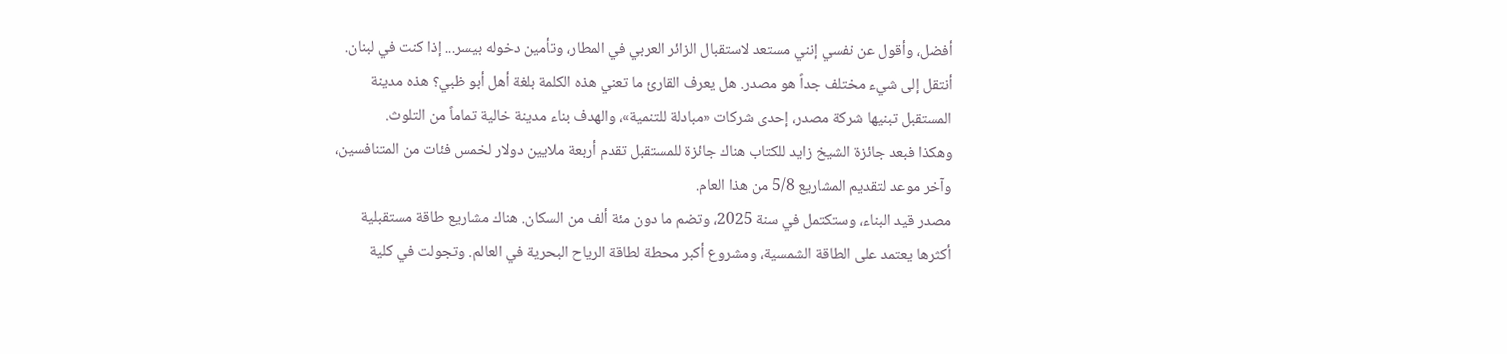أفضل، وأقول عن نفسي إنني مستعد لاستقبال الزائر العربي في المطار، وتأمين دخوله بيسر... إذا كنت في لبنان.
أنتقل إلى شيء مختلف جداً هو مصدر. هل يعرف القارئ ما تعني هذه الكلمة بلغة أهل أبو ظبي؟ هذه مدينة المستقبل تبنيها شركة مصدر، إحدى شركات «مبادلة للتنمية»، والهدف بناء مدينة خالية تماماً من التلوث.
وهكذا فبعد جائزة الشيخ زايد للكتاب هناك جائزة للمستقبل تقدم أربعة ملايين دولار لخمس فئات من المتنافسين، وآخر موعد لتقديم المشاريع 5/8 من هذا العام.
مصدر قيد البناء، وستكتمل في سنة 2025، وتضم ما دون مئة ألف من السكان. هناك مشاريع طاقة مستقبلية أكثرها يعتمد على الطاقة الشمسية، ومشروع أكبر محطة لطاقة الرياح البحرية في العالم. وتجولت في كلية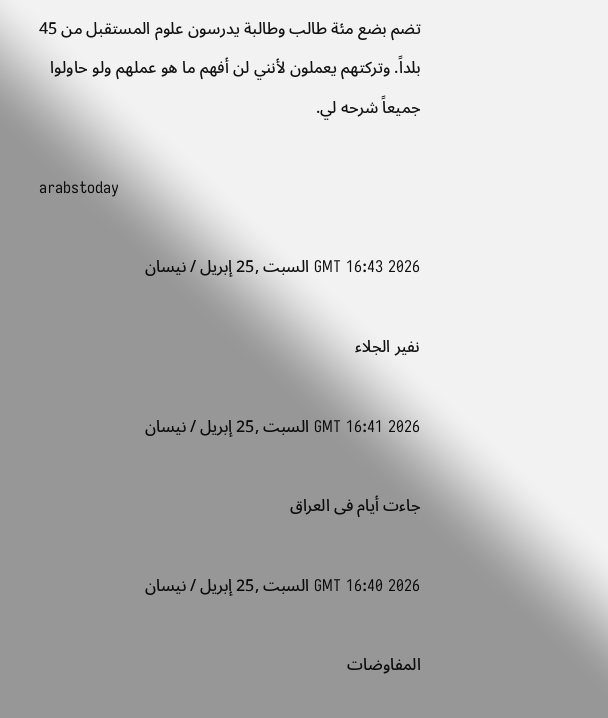تضم بضع مئة طالب وطالبة يدرسون علوم المستقبل من 45 بلداً. وتركتهم يعملون لأنني لن أفهم ما هو عملهم ولو حاولوا جميعاً شرحه لي.

arabstoday

GMT 16:43 2026 السبت ,25 إبريل / نيسان

نفير الجلاء

GMT 16:41 2026 السبت ,25 إبريل / نيسان

جاءت أيام فى العراق

GMT 16:40 2026 السبت ,25 إبريل / نيسان

المفاوضات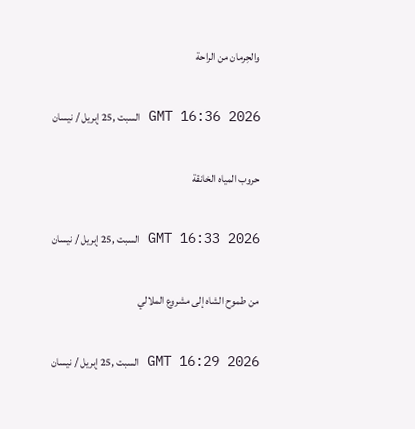والحِرمان من الراحة

GMT 16:36 2026 السبت ,25 إبريل / نيسان

حروب المياه الخانقة

GMT 16:33 2026 السبت ,25 إبريل / نيسان

من طموح الشاه إلى مشروع الملالي

GMT 16:29 2026 السبت ,25 إبريل / نيسان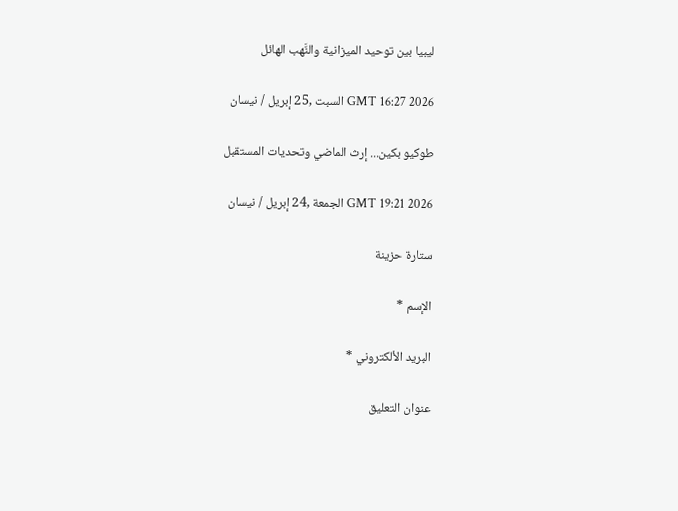ليبيا بين توحيد الميزانية والنَّهب الهائل

GMT 16:27 2026 السبت ,25 إبريل / نيسان

طوكيو بكين... إرث الماضي وتحديات المستقبل

GMT 19:21 2026 الجمعة ,24 إبريل / نيسان

ستارة حزينة

الإسم *

البريد الألكتروني *

عنوان التعليق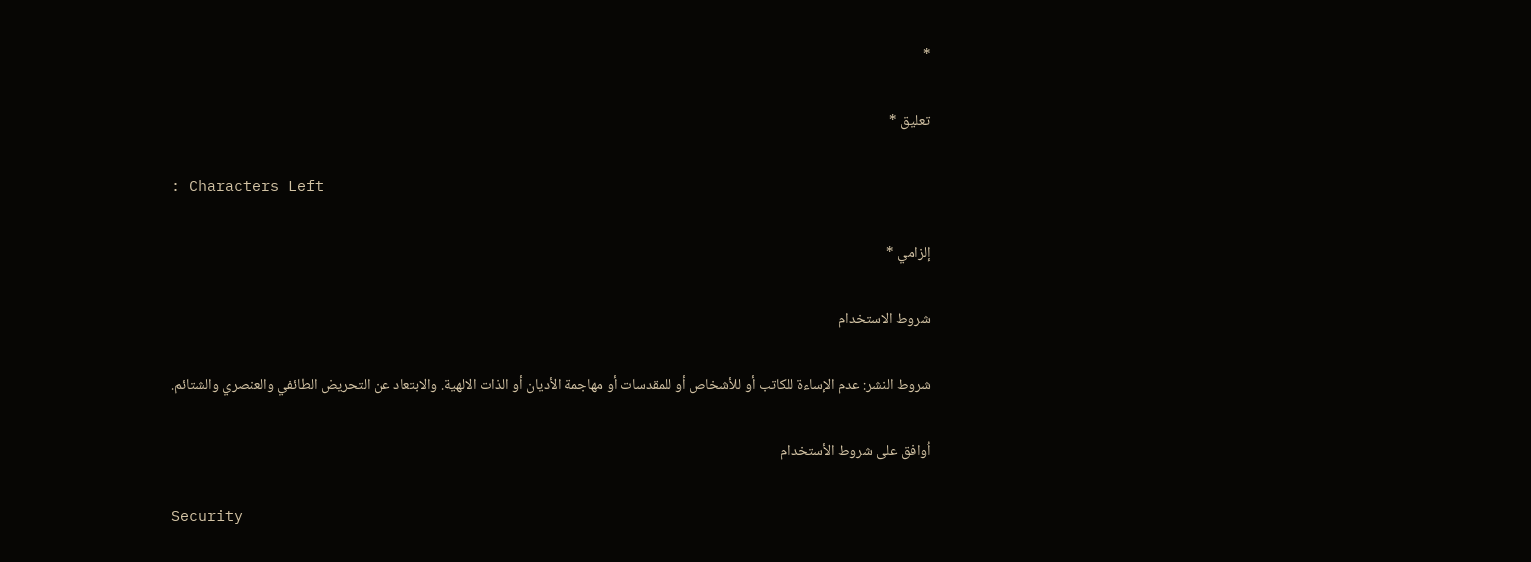*

تعليق *

: Characters Left

إلزامي *

شروط الاستخدام

شروط النشر: عدم الإساءة للكاتب أو للأشخاص أو للمقدسات أو مهاجمة الأديان أو الذات الالهية. والابتعاد عن التحريض الطائفي والعنصري والشتائم.

اُوافق على شروط الأستخدام

Security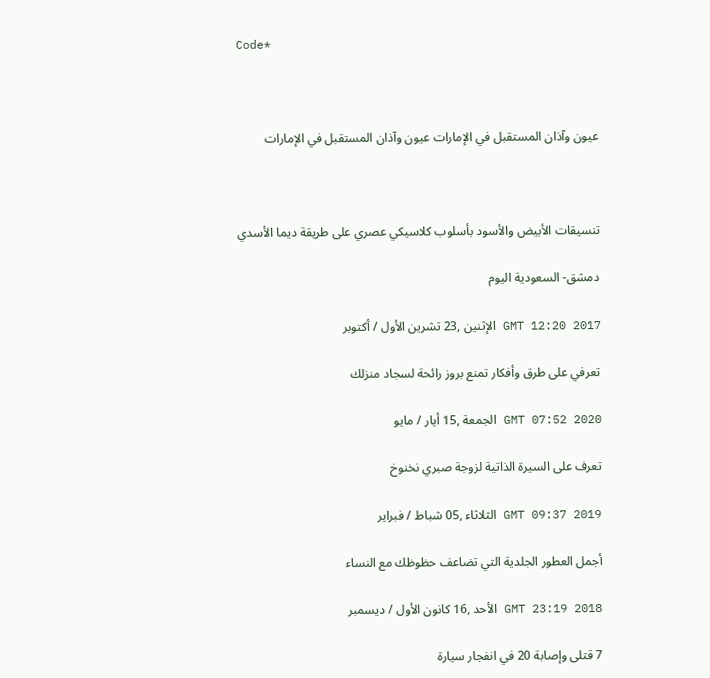Code*



عيون وآذان المستقبل في الإمارات عيون وآذان المستقبل في الإمارات



تنسيقات الأبيض والأسود بأسلوب كلاسيكي عصري على طريقة ديما الأسدي

دمشق- السعودية اليوم

GMT 12:20 2017 الإثنين ,23 تشرين الأول / أكتوبر

تعرفي على طرق وأفكار تمنع بروز رائحة لسجاد منزلك

GMT 07:52 2020 الجمعة ,15 أيار / مايو

تعرف على السيرة الذاتية لزوجة صبري نخنوخ

GMT 09:37 2019 الثلاثاء ,05 شباط / فبراير

أجمل العطور الجلدية التي تضاعف حظوظك مع النساء

GMT 23:19 2018 الأحد ,16 كانون الأول / ديسمبر

7 قتلى وإصابة 20 في انفجار سيارة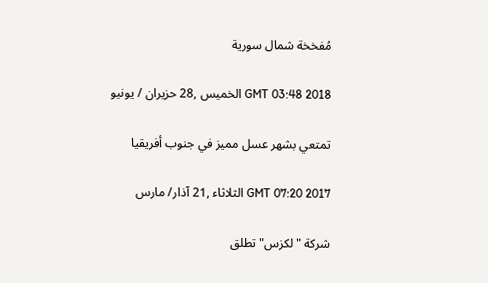مُفخخة شمال سورية

GMT 03:48 2018 الخميس ,28 حزيران / يونيو

تمتعي بشهر عسل مميز في جنوب أفريقيا

GMT 07:20 2017 الثلاثاء ,21 آذار/ مارس

شركة "لكزس" تطلق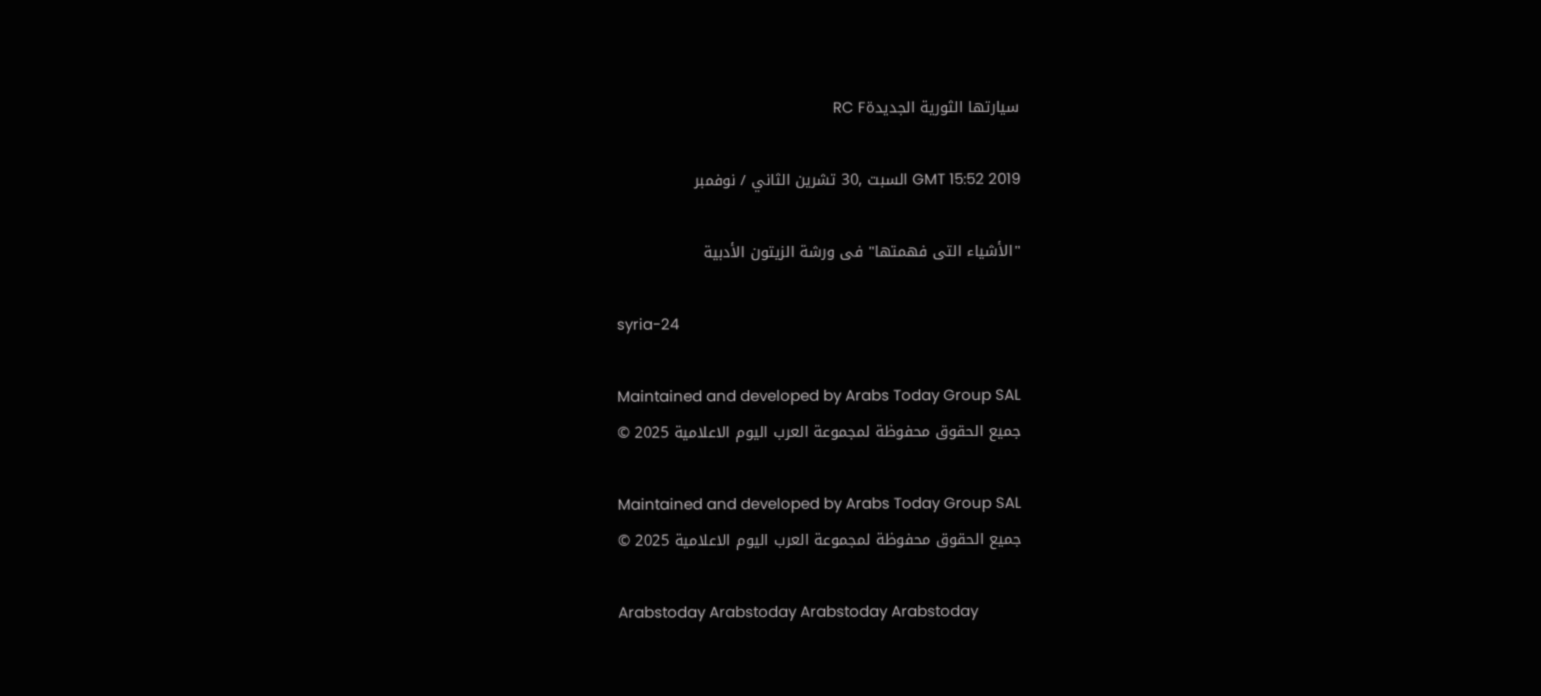سيارتها الثورية الجديدةRC F

GMT 15:52 2019 السبت ,30 تشرين الثاني / نوفمبر

"الأشياء التى فهمتها" فى ورشة الزيتون الأدبية

syria-24

Maintained and developed by Arabs Today Group SAL
جميع الحقوق محفوظة لمجموعة العرب اليوم الاعلامية 2025 ©

Maintained and developed by Arabs Today Group SAL
جميع الحقوق محفوظة لمجموعة العرب اليوم الاعلامية 2025 ©

Arabstoday Arabstoday Arabstoday Arabstoday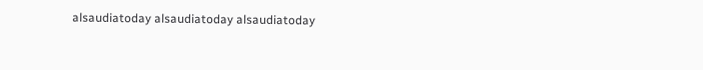alsaudiatoday alsaudiatoday alsaudiatoday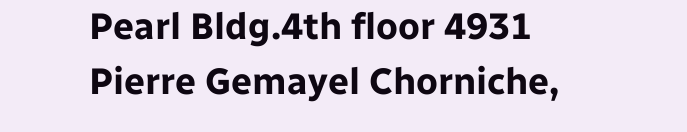Pearl Bldg.4th floor 4931 Pierre Gemayel Chorniche,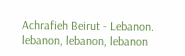Achrafieh Beirut - Lebanon.
lebanon, lebanon, lebanon